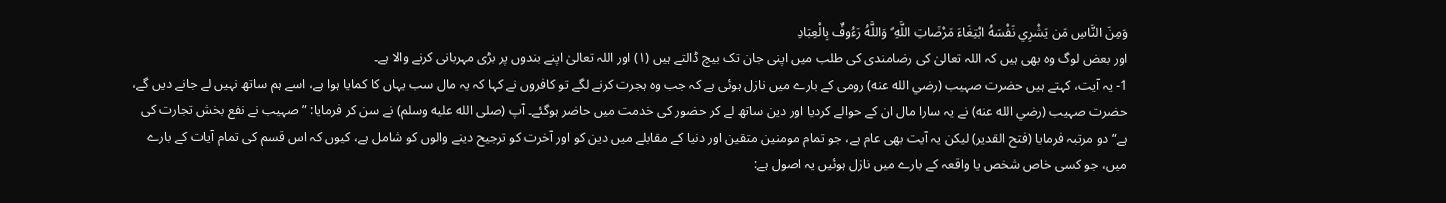وَمِنَ النَّاسِ مَن يَشْرِي نَفْسَهُ ابْتِغَاءَ مَرْضَاتِ اللَّهِ ۗ وَاللَّهُ رَءُوفٌ بِالْعِبَادِ
اور بعض لوگ وہ بھی ہیں کہ اللہ تعالیٰ کی رضامندی کی طلب میں اپنی جان تک بیچ ڈالتے ہیں (١) اور اللہ تعالیٰ اپنے بندوں پر بڑی مہربانی کرنے والا ہے۔
1- یہ آیت، کہتے ہیں حضرت صہیب (رضي الله عنه) رومی کے بارے میں نازل ہوئی ہے کہ جب وہ ہجرت کرنے لگے تو کافروں نے کہا کہ یہ مال سب یہاں کا کمایا ہوا ہے، اسے ہم ساتھ نہیں لے جانے دیں گے، حضرت صہیب (رضي الله عنه) نے یہ سارا مال ان کے حوالے کردیا اور دین ساتھ لے کر حضور کی خدمت میں حاضر ہوگئے۔ آپ (صلى الله عليه وسلم) نے سن کر فرمایا: ”صہیب نے نفع بخش تجارت کی ہے“ دو مرتبہ فرمایا (فتح القدیر) لیکن یہ آیت بھی عام ہے، جو تمام مومنین متقین اور دنیا کے مقابلے میں دین کو اور آخرت کو ترجیح دینے والوں کو شامل ہے، کیوں کہ اس قسم کی تمام آیات کے بارے میں، جو کسی خاص شخص یا واقعہ کے بارے میں نازل ہوئیں یہ اصول ہے: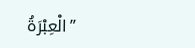”الْعِبْرَةُ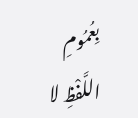بِعُمُومِ اللَّفْظِ لا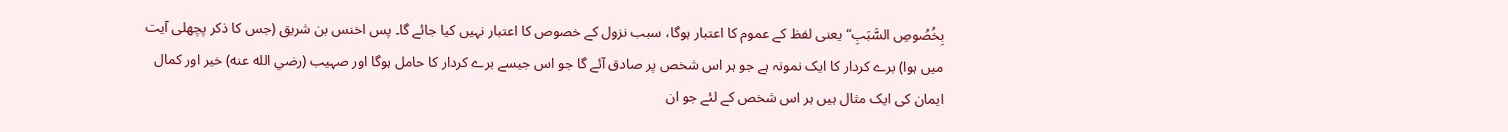بِخُصُوصِ السَّبَبِ“ یعنی لفظ کے عموم کا اعتبار ہوگا، سبب نزول کے خصوص کا اعتبار نہیں کیا جائے گا۔ پس اخنس بن شریق (جس کا ذکر پچھلی آیت میں ہوا) برے کردار کا ایک نمونہ ہے جو ہر اس شخص پر صادق آئے گا جو اس جیسے برے کردار کا حامل ہوگا اور صہیب (رضي الله عنه) خیر اور کمال ایمان کی ایک مثال ہیں ہر اس شخص کے لئے جو ان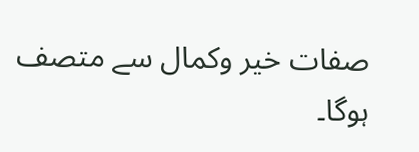صفات خیر وکمال سے متصف ہوگا۔